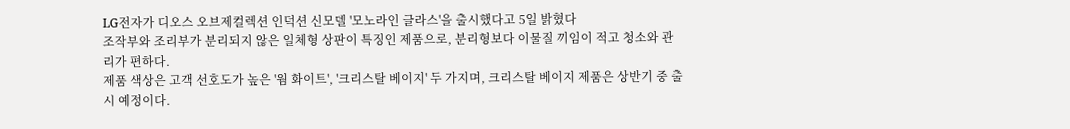LG전자가 디오스 오브제컬렉션 인덕션 신모델 '모노라인 글라스'을 출시했다고 5일 밝혔다
조작부와 조리부가 분리되지 않은 일체형 상판이 특징인 제품으로, 분리형보다 이물질 끼임이 적고 청소와 관리가 편하다.
제품 색상은 고객 선호도가 높은 '웜 화이트', '크리스탈 베이지' 두 가지며, 크리스탈 베이지 제품은 상반기 중 출시 예정이다.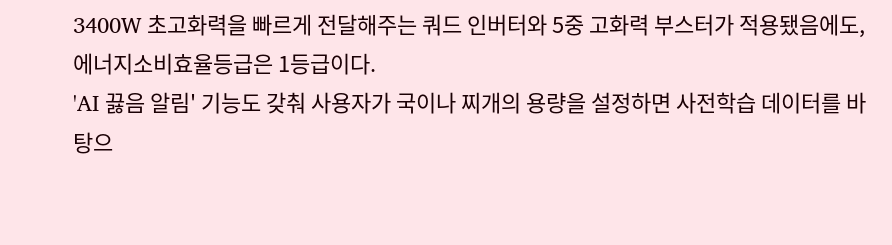3400W 초고화력을 빠르게 전달해주는 쿼드 인버터와 5중 고화력 부스터가 적용됐음에도, 에너지소비효율등급은 1등급이다.
'AI 끓음 알림' 기능도 갖춰 사용자가 국이나 찌개의 용량을 설정하면 사전학습 데이터를 바탕으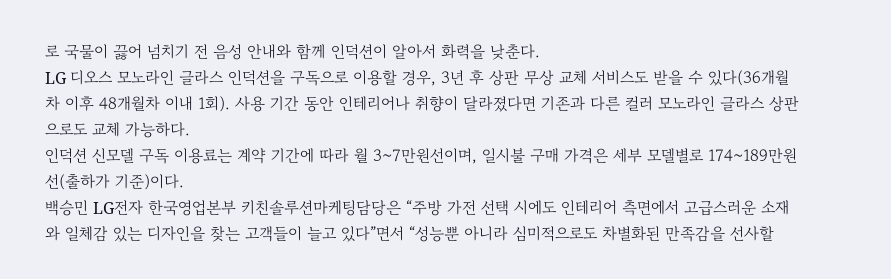로 국물이 끓어 넘치기 전 음성 안내와 함께 인덕션이 알아서 화력을 낮춘다.
LG 디오스 모노라인 글라스 인덕션을 구독으로 이용할 경우, 3년 후 상판 무상 교체 서비스도 받을 수 있다(36개월차 이후 48개월차 이내 1회). 사용 기간 동안 인테리어나 취향이 달라졌다면 기존과 다른 컬러 모노라인 글라스 상판으로도 교체 가능하다.
인덕션 신모델 구독 이용료는 계약 기간에 따라 월 3~7만원선이며, 일시불 구매 가격은 세부 모델별로 174~189만원선(출하가 기준)이다.
백승민 LG전자 한국영업본부 키친솔루션마케팅담당은 “주방 가전 선택 시에도 인테리어 측면에서 고급스러운 소재와 일체감 있는 디자인을 찾는 고객들이 늘고 있다”면서 “성능뿐 아니라 심미적으로도 차별화된 만족감을 선사할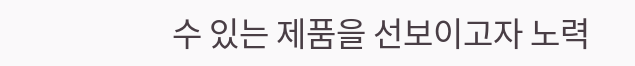수 있는 제품을 선보이고자 노력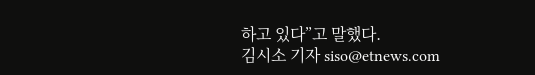하고 있다”고 말했다.
김시소 기자 siso@etnews.com